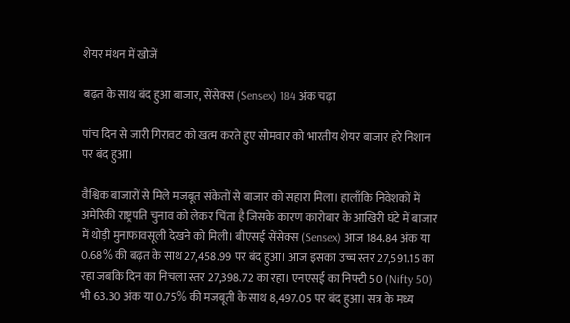शेयर मंथन में खोजें

बढ़त के साथ बंद हुआ बाजार, सेंसेक्स (Sensex) 184 अंक चढ़ा

पांच दिन से जारी गिरावट को खत्म करते हुए सोमवार को भारतीय शेयर बाजार हरे निशान पर बंद हुआ।

वैश्विक बाजारों से मिले मजबूत संकेतों से बाजार को सहारा मिला। हालाँकि निवेशकों में अमेरिकी राष्ट्रपति चुनाव को लेकर चिंता है जिसके कारण कारोबार के आखिरी घंटे में बाजार में थोड़ी मुनाफावसूली देखने को मिली। बीएसई सेंसेक्स (Sensex) आज 184.84 अंक या 0.68% की बढ़त के साथ 27,458.99 पर बंद हुआ। आज इसका उच्च स्तर 27,591.15 का रहा जबकि दिन का निचला स्तर 27,398.72 का रहा। एनएसई का निफ्टी 50 (Nifty 50) भी 63.30 अंक या 0.75% की मजबूती के साथ 8,497.05 पर बंद हुआ। सत्र के मध्य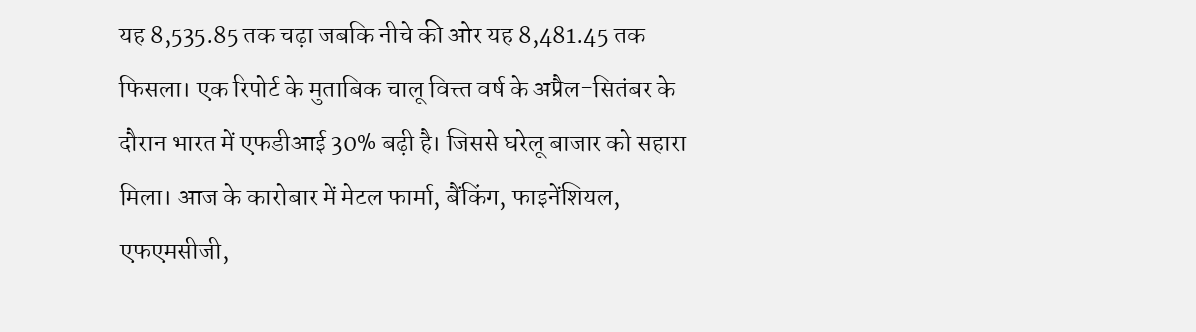यह 8,535.85 तक चढ़ा जबकि नीचे की ओर यह 8,481.45 तक फिसला। एक रिपोर्ट के मुताबिक चालू वित्त्त वर्ष के अप्रैल-सितंबर के दौरान भारत में एफडीआई 30% बढ़ी है। जिससे घरेलू बाजार को सहारा मिला। आज के कारोबार में मेटल फार्मा, बैंकिंग, फाइनेंशियल, एफएमसीजी,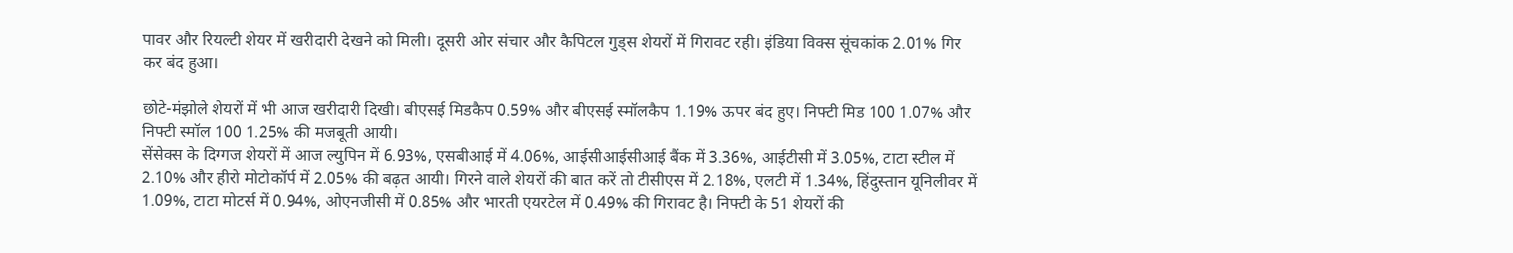पावर और रियल्टी शेयर में खरीदारी देखने को मिली। दूसरी ओर संचार और कैपिटल गुड्स शेयरों में गिरावट रही। इंडिया विक्स सूंचकांक 2.01% गिर कर बंद हुआ।

छोटे-मंझोले शेयरों में भी आज खरीदारी दिखी। बीएसई मिडकैप 0.59% और बीएसई स्मॉलकैप 1.19% ऊपर बंद हुए। निफ्टी मिड 100 1.07% और निफ्टी स्मॉल 100 1.25% की मजबूती आयी।
सेंसेक्स के दिग्गज शेयरों में आज ल्युपिन में 6.93%, एसबीआई में 4.06%, आईसीआईसीआई बैंक में 3.36%, आईटीसी में 3.05%, टाटा स्टील में 2.10% और हीरो मोटोकॉर्प में 2.05% की बढ़त आयी। गिरने वाले शेयरों की बात करें तो टीसीएस में 2.18%, एलटी में 1.34%, हिंदुस्तान यूनिलीवर में 1.09%, टाटा मोटर्स में 0.94%, ओएनजीसी में 0.85% और भारती एयरटेल में 0.49% की गिरावट है। निफ्टी के 51 शेयरों की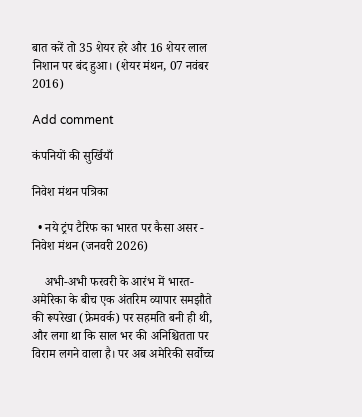बात करें तो 35 शेयर हरे और 16 शेयर लाल निशान पर बंद हुआ। (शेयर मंथन, 07 नवंबर 2016)

Add comment

कंपनियों की सुर्खियाँ

निवेश मंथन पत्रिका

  • नये ट्रंप टैरिफ का भारत पर कैसा असर - निवेश मंथन (जनवरी 2026)

    अभी-अभी फरवरी के आरंभ में भारत-अमेरिका के बीच एक अंतरिम व्यापार समझौते की रूपरेखा (फ्रेमवर्क) पर सहमति बनी ही थी, और लगा था कि साल भर की अनिश्चितता पर विराम लगने वाला है। पर अब अमेरिकी सर्वोच्च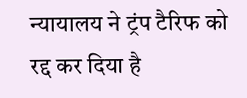न्यायालय ने ट्रंप टैरिफ को रद्द कर दिया है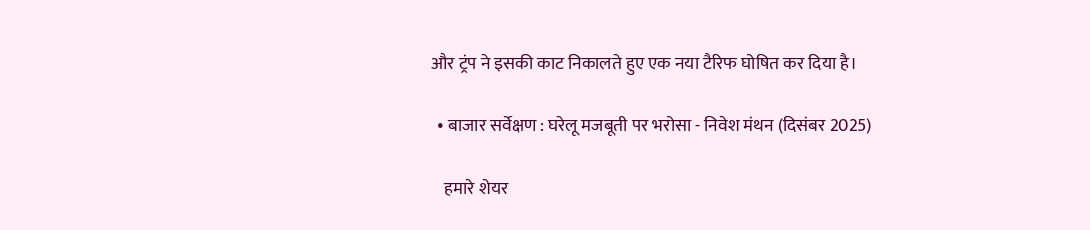और ट्रंप ने इसकी काट निकालते हुए एक नया टैरिफ घोषित कर दिया है।

  • बाजार सर्वेक्षण : घरेलू मजबूती पर भरोसा - निवेश मंथन (दिसंबर 2025)

    हमारे शेयर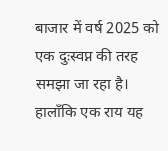बाजार में वर्ष 2025 को एक दुःस्वप्न की तरह समझा जा रहा है। हालाँकि एक राय यह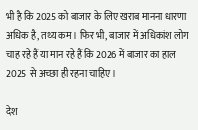भी है कि 2025 को बाजार के लिए खराब मानना धारणा अधिक है, तथ्य कम। फिर भी, बाजार में अधिकांश लोग चाह रहे हैं या मान रहे हैं कि 2026 में बाजार का हाल 2025 से अच्छा ही रहना चाहिए।

देश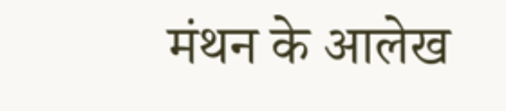मंथन के आलेख